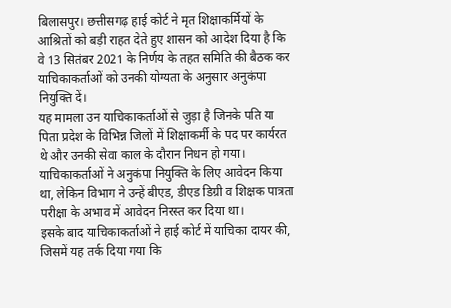बिलासपुर। छत्तीसगढ़ हाई कोर्ट ने मृत शिक्षाकर्मियों के आश्रितों को बड़ी राहत देते हुए शासन को आदेश दिया है कि वे 13 सितंबर 2021 के निर्णय के तहत समिति की बैठक कर याचिकाकर्ताओं को उनकी योग्यता के अनुसार अनुकंपा नियुक्ति दें।
यह मामला उन याचिकाकर्ताओं से जुड़ा है जिनके पति या पिता प्रदेश के विभिन्न जिलों में शिक्षाकर्मी के पद पर कार्यरत थे और उनकी सेवा काल के दौरान निधन हो गया। याचिकाकर्ताओं ने अनुकंपा नियुक्ति के लिए आवेदन किया था, लेकिन विभाग ने उन्हें बीएड, डीएड डिग्री व शिक्षक पात्रता परीक्षा के अभाव में आवेदन निरस्त कर दिया था।
इसके बाद याचिकाकर्ताओं ने हाई कोर्ट में याचिका दायर की, जिसमें यह तर्क दिया गया कि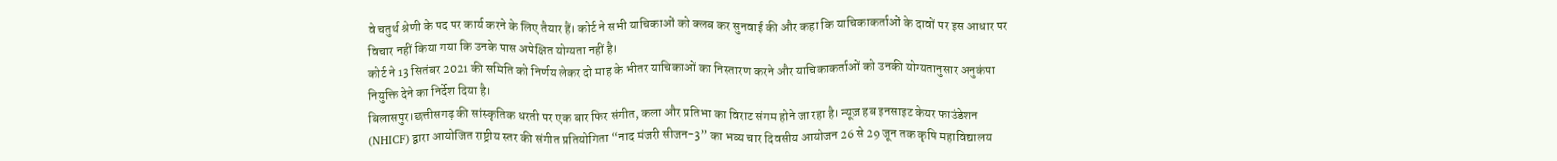वे चतुर्थ श्रेणी के पद पर कार्य करने के लिए तैयार हैं। कोर्ट ने सभी याचिकाओं को क्लब कर सुनवाई की और कहा कि याचिकाकर्ताओं के दावों पर इस आधार पर विचार नहीं किया गया कि उनके पास अपेक्षित योग्यता नहीं है।
कोर्ट ने 13 सितंबर 2021 की समिति को निर्णय लेकर दो माह के भीतर याचिकाओं का निस्तारण करने और याचिकाकर्ताओं को उनकी योग्यतानुसार अनुकंपा नियुक्ति देने का निर्देश दिया है।
बिलासपुर।छत्तीसगढ़ की सांस्कृतिक धरती पर एक बार फिर संगीत, कला और प्रतिभा का विराट संगम होने जा रहा है। न्यूज़ हब इनसाइट केयर फाउंडेशन (NHICF) द्वारा आयोजित राष्ट्रीय स्तर की संगीत प्रतियोगिता “नाद मंजरी सीजन-3” का भव्य चार दिवसीय आयोजन 26 से 29 जून तक कृषि महाविद्यालय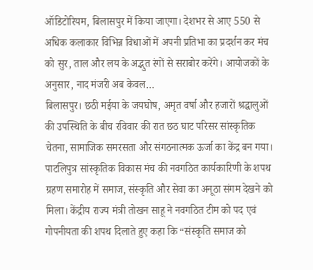ऑडिटोरियम, बिलासपुर में किया जाएगा। देशभर से आए 550 से अधिक कलाकार विभिन्न विधाओं में अपनी प्रतिभा का प्रदर्शन कर मंच को सुर, ताल और लय के अद्भुत रंगों से सराबोर करेंगे। आयोजकों के अनुसार, नाद मंजरी अब केवल…
बिलासपुर। छठी मईया के जयघोष, अमृत वर्षा और हजारों श्रद्धालुओं की उपस्थिति के बीच रविवार की रात छठ घाट परिसर सांस्कृतिक चेतना, सामाजिक समरसता और संगठनात्मक ऊर्जा का केंद्र बन गया। पाटलिपुत्र सांस्कृतिक विकास मंच की नवगठित कार्यकारिणी के शपथ ग्रहण समारोह में समाज, संस्कृति और सेवा का अनूठा संगम देखने को मिला। केंद्रीय राज्य मंत्री तोखन साहू ने नवगठित टीम को पद एवं गोपनीयता की शपथ दिलाते हुए कहा कि “संस्कृति समाज को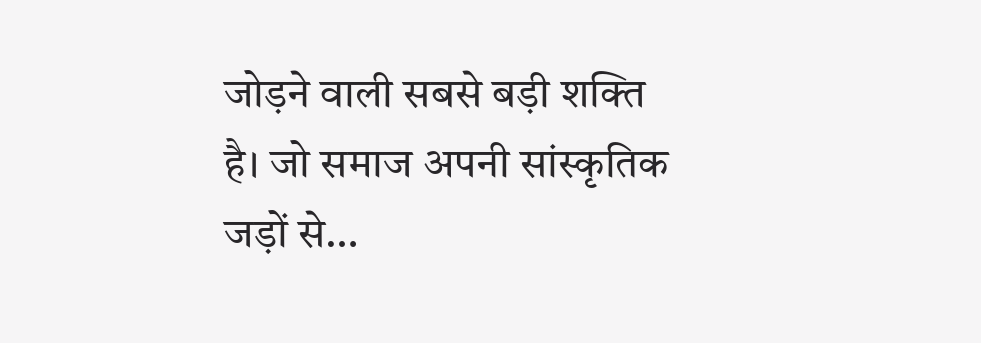जोड़ने वाली सबसे बड़ी शक्ति है। जो समाज अपनी सांस्कृतिक जड़ों से…